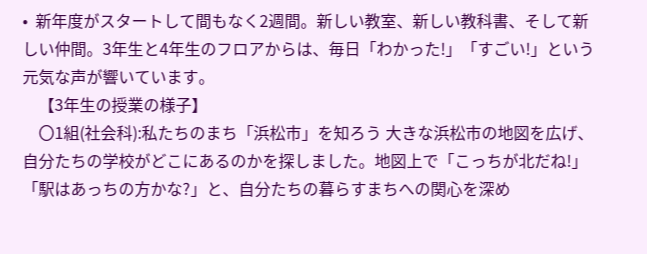•  新年度がスタートして間もなく2週間。新しい教室、新しい教科書、そして新しい仲間。3年生と4年生のフロアからは、毎日「わかった!」「すごい!」という元気な声が響いています。
    【3年生の授業の様子】
    〇1組(社会科):私たちのまち「浜松市」を知ろう 大きな浜松市の地図を広げ、自分たちの学校がどこにあるのかを探しました。地図上で「こっちが北だね!」「駅はあっちの方かな?」と、自分たちの暮らすまちへの関心を深め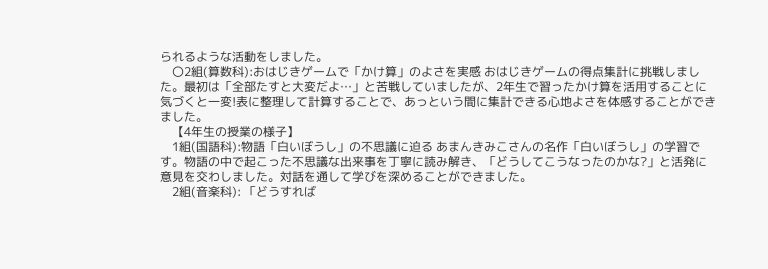られるような活動をしました。
    〇2組(算数科):おはじきゲームで「かけ算」のよさを実感 おはじきゲームの得点集計に挑戦しました。最初は「全部たすと大変だよ…」と苦戦していましたが、2年生で習ったかけ算を活用することに気づくと一変!表に整理して計算することで、あっという間に集計できる心地よさを体感することができました。
    【4年生の授業の様子】
    1組(国語科):物語「白いぼうし」の不思議に迫る あまんきみこさんの名作「白いぼうし」の学習です。物語の中で起こった不思議な出来事を丁寧に読み解き、「どうしてこうなったのかな?」と活発に意見を交わしました。対話を通して学びを深めることができました。
    2組(音楽科): 「どうすれば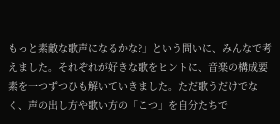もっと素敵な歌声になるかな?」という問いに、みんなで考えました。それぞれが好きな歌をヒントに、音楽の構成要素を一つずつひも解いていきました。ただ歌うだけでなく、声の出し方や歌い方の「こつ」を自分たちで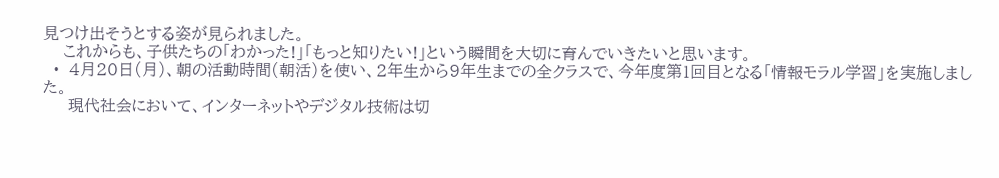見つけ出そうとする姿が見られました。
    これからも、子供たちの「わかった!」「もっと知りたい!」という瞬間を大切に育んでいきたいと思います。
  •  4月20日(月)、朝の活動時間(朝活)を使い、2年生から9年生までの全クラスで、今年度第1回目となる「情報モラル学習」を実施しました。
     現代社会において、インターネットやデジタル技術は切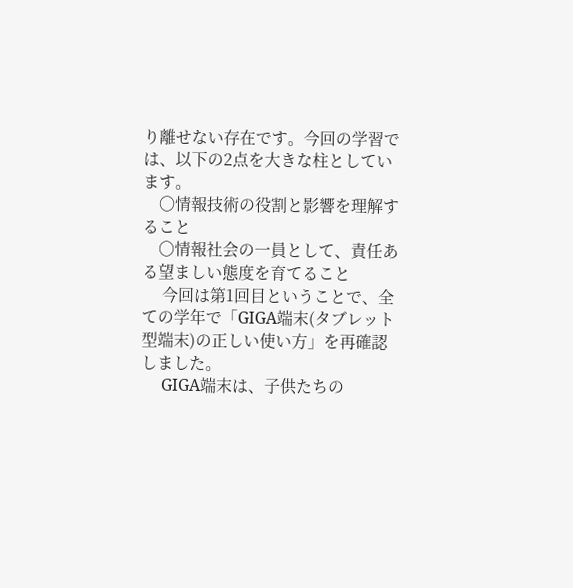り離せない存在です。今回の学習では、以下の2点を大きな柱としています。
    〇情報技術の役割と影響を理解すること
    〇情報社会の一員として、責任ある望ましい態度を育てること
     今回は第1回目ということで、全ての学年で「GIGA端末(タブレット型端末)の正しい使い方」を再確認しました。
     GIGA端末は、子供たちの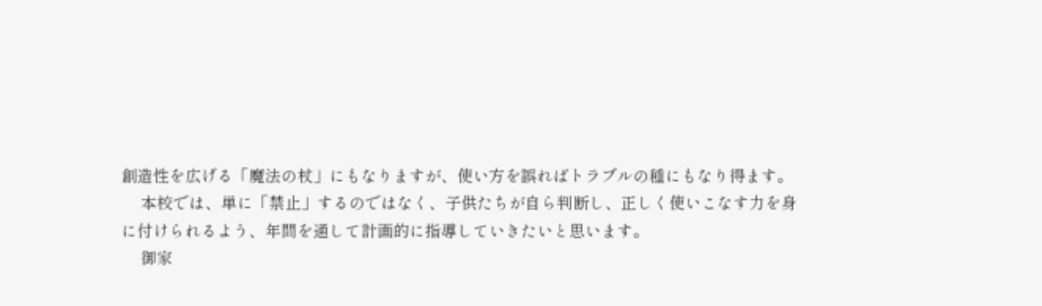創造性を広げる「魔法の杖」にもなりますが、使い方を誤ればトラブルの種にもなり得ます。
     本校では、単に「禁止」するのではなく、子供たちが自ら判断し、正しく使いこなす力を身に付けられるよう、年間を通して計画的に指導していきたいと思います。
     御家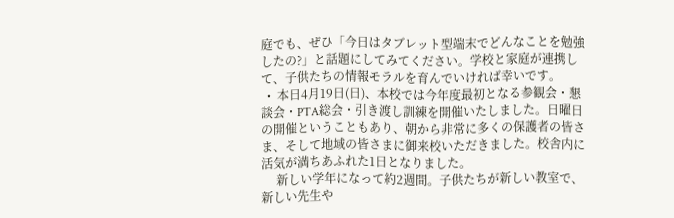庭でも、ぜひ「今日はタブレット型端末でどんなことを勉強したの?」と話題にしてみてください。学校と家庭が連携して、子供たちの情報モラルを育んでいければ幸いです。
  •  本日4月19日(日)、本校では今年度最初となる参観会・懇談会・PTA総会・引き渡し訓練を開催いたしました。日曜日の開催ということもあり、朝から非常に多くの保護者の皆さま、そして地域の皆さまに御来校いただきました。校舎内に活気が満ちあふれた1日となりました。
     新しい学年になって約2週間。子供たちが新しい教室で、新しい先生や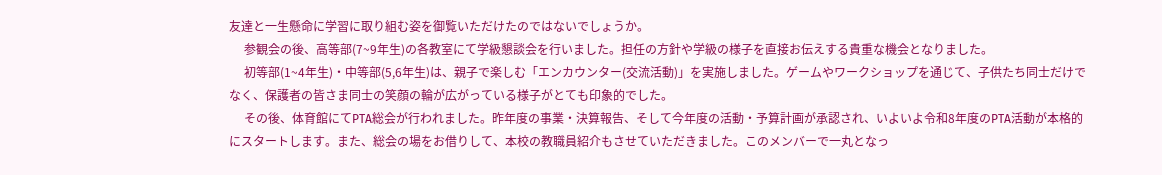友達と一生懸命に学習に取り組む姿を御覧いただけたのではないでしょうか。
     参観会の後、高等部(7~9年生)の各教室にて学級懇談会を行いました。担任の方針や学級の様子を直接お伝えする貴重な機会となりました。
     初等部(1~4年生)・中等部(5,6年生)は、親子で楽しむ「エンカウンター(交流活動)」を実施しました。ゲームやワークショップを通じて、子供たち同士だけでなく、保護者の皆さま同士の笑顔の輪が広がっている様子がとても印象的でした。
     その後、体育館にてPTA総会が行われました。昨年度の事業・決算報告、そして今年度の活動・予算計画が承認され、いよいよ令和8年度のPTA活動が本格的にスタートします。また、総会の場をお借りして、本校の教職員紹介もさせていただきました。このメンバーで一丸となっ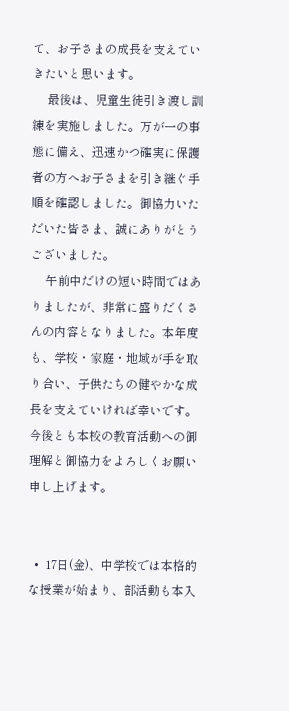て、お子さまの成長を支えていきたいと思います。
     最後は、児童生徒引き渡し訓練を実施しました。万が一の事態に備え、迅速かつ確実に保護者の方へお子さまを引き継ぐ手順を確認しました。御協力いただいた皆さま、誠にありがとうございました。
     午前中だけの短い時間ではありましたが、非常に盛りだくさんの内容となりました。本年度も、学校・家庭・地域が手を取り合い、子供たちの健やかな成長を支えていければ幸いです。今後とも本校の教育活動への御理解と御協力をよろしくお願い申し上げます。


  •  17日(金)、中学校では本格的な授業が始まり、部活動も本入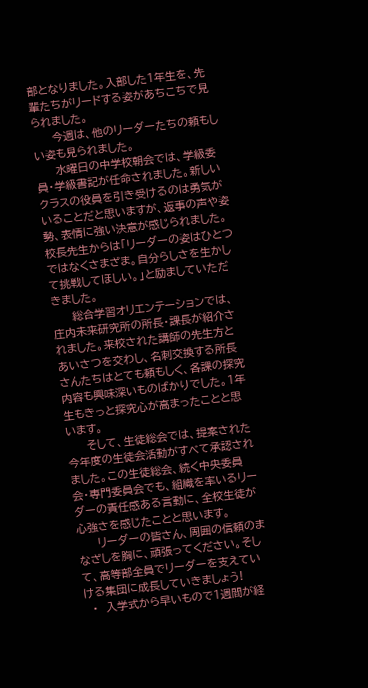部となりました。入部した1年生を、先輩たちがリードする姿があちこちで見られました。
     今週は、他のリーダーたちの頼もしい姿も見られました。
     水曜日の中学校朝会では、学級委員・学級書記が任命されました。新しいクラスの役員を引き受けるのは勇気がいることだと思いますが、返事の声や姿勢、表情に強い決意が感じられました。校長先生からは「リーダーの姿はひとつではなくさまざま。自分らしさを生かして挑戦してほしい。」と励ましていただきました。
     総合学習オリエンテーションでは、庄内未来研究所の所長・課長が紹介されました。来校された講師の先生方とあいさつを交わし、名刺交換する所長さんたちはとても頼もしく、各課の探究内容も興味深いものばかりでした。1年生もきっと探究心が高まったことと思います。
     そして、生徒総会では、提案された今年度の生徒会活動がすべて承認されました。この生徒総会、続く中央委員会・専門委員会でも、組織を率いるリーダーの責任感ある言動に、全校生徒が心強さを感じたことと思います。
     リーダーの皆さん、周囲の信頼のまなざしを胸に、頑張ってください。そして、高等部全員でリーダーを支えていける集団に成長していきましょう!
  •  入学式から早いもので1週間が経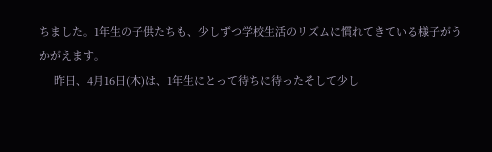ちました。1年生の子供たちも、少しずつ学校生活のリズムに慣れてきている様子がうかがえます。
     昨日、4月16日(木)は、1年生にとって待ちに待ったそして少し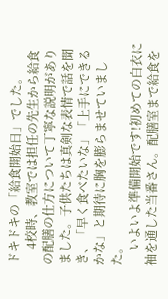ドキドキの「給食開始日」でした。
     4校時、教室では担任の先生から給食の配膳の仕方について丁寧な説明がありました。子供たちは真剣な表情で話を聞き、「早く食べたいな」「上手にできるかな」と期待に胸を膨らませていました。
     いよいよ準備開始です!初めての白衣に袖を通した当番さん。配膳室まで給食を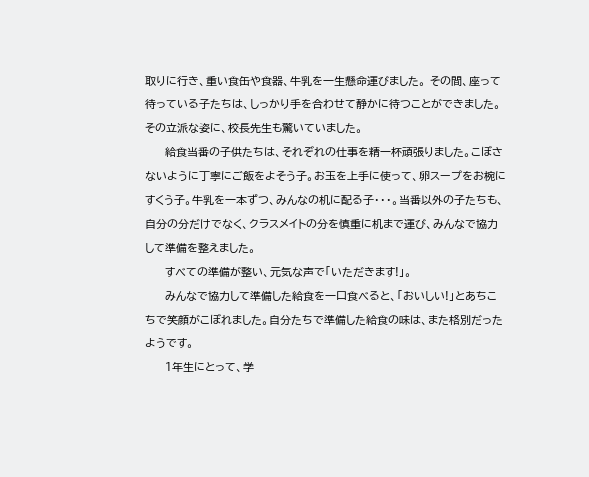取りに行き、重い食缶や食器、牛乳を一生懸命運びました。 その間、座って待っている子たちは、しっかり手を合わせて静かに待つことができました。その立派な姿に、校長先生も驚いていました。
     給食当番の子供たちは、それぞれの仕事を精一杯頑張りました。こぼさないように丁寧にご飯をよそう子。お玉を上手に使って、卵スープをお椀にすくう子。牛乳を一本ずつ、みんなの机に配る子・・・。当番以外の子たちも、自分の分だけでなく、クラスメイトの分を慎重に机まで運び、みんなで協力して準備を整えました。
     すべての準備が整い、元気な声で「いただきます!」。
     みんなで協力して準備した給食を一口食べると、「おいしい!」とあちこちで笑顔がこぼれました。自分たちで準備した給食の味は、また格別だったようです。
     1年生にとって、学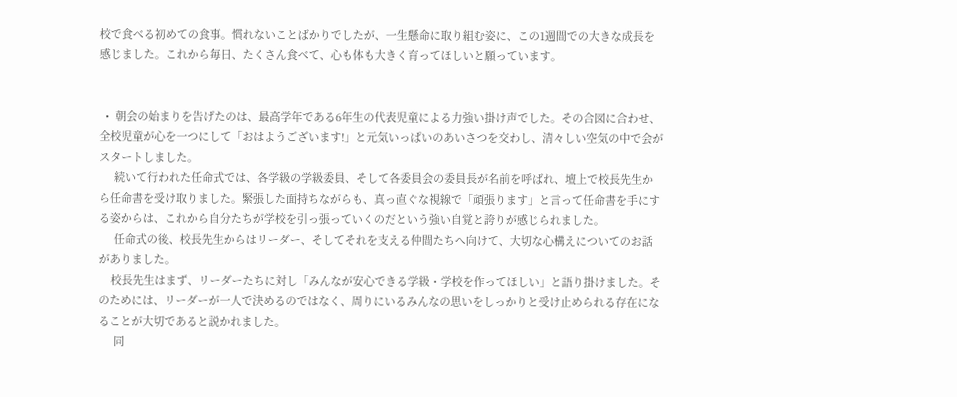校で食べる初めての食事。慣れないことばかりでしたが、一生懸命に取り組む姿に、この1週間での大きな成長を感じました。これから毎日、たくさん食べて、心も体も大きく育ってほしいと願っています。


  •  朝会の始まりを告げたのは、最高学年である6年生の代表児童による力強い掛け声でした。その合図に合わせ、全校児童が心を一つにして「おはようございます!」と元気いっぱいのあいさつを交わし、清々しい空気の中で会がスタートしました。
     続いて行われた任命式では、各学級の学級委員、そして各委員会の委員長が名前を呼ばれ、壇上で校長先生から任命書を受け取りました。緊張した面持ちながらも、真っ直ぐな視線で「頑張ります」と言って任命書を手にする姿からは、これから自分たちが学校を引っ張っていくのだという強い自覚と誇りが感じられました。
     任命式の後、校長先生からはリーダー、そしてそれを支える仲間たちへ向けて、大切な心構えについてのお話がありました。
    校長先生はまず、リーダーたちに対し「みんなが安心できる学級・学校を作ってほしい」と語り掛けました。そのためには、リーダーが一人で決めるのではなく、周りにいるみんなの思いをしっかりと受け止められる存在になることが大切であると説かれました。
     同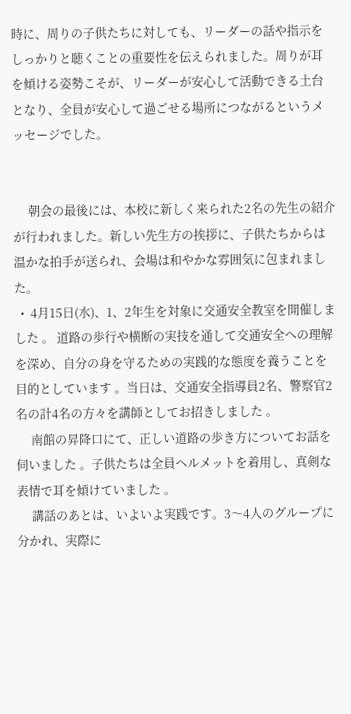時に、周りの子供たちに対しても、リーダーの話や指示をしっかりと聴くことの重要性を伝えられました。周りが耳を傾ける姿勢こそが、リーダーが安心して活動できる土台となり、全員が安心して過ごせる場所につながるというメッセージでした。


     朝会の最後には、本校に新しく来られた2名の先生の紹介が行われました。新しい先生方の挨拶に、子供たちからは温かな拍手が送られ、会場は和やかな雰囲気に包まれました。
  •  4月15日(水)、1、2年生を対象に交通安全教室を開催しました 。 道路の歩行や横断の実技を通して交通安全への理解を深め、自分の身を守るための実践的な態度を養うことを目的としています 。当日は、交通安全指導員2名、警察官2名の計4名の方々を講師としてお招きしました 。
     南館の昇降口にて、正しい道路の歩き方についてお話を伺いました 。子供たちは全員ヘルメットを着用し、真剣な表情で耳を傾けていました 。
     講話のあとは、いよいよ実践です。3〜4人のグループに分かれ、実際に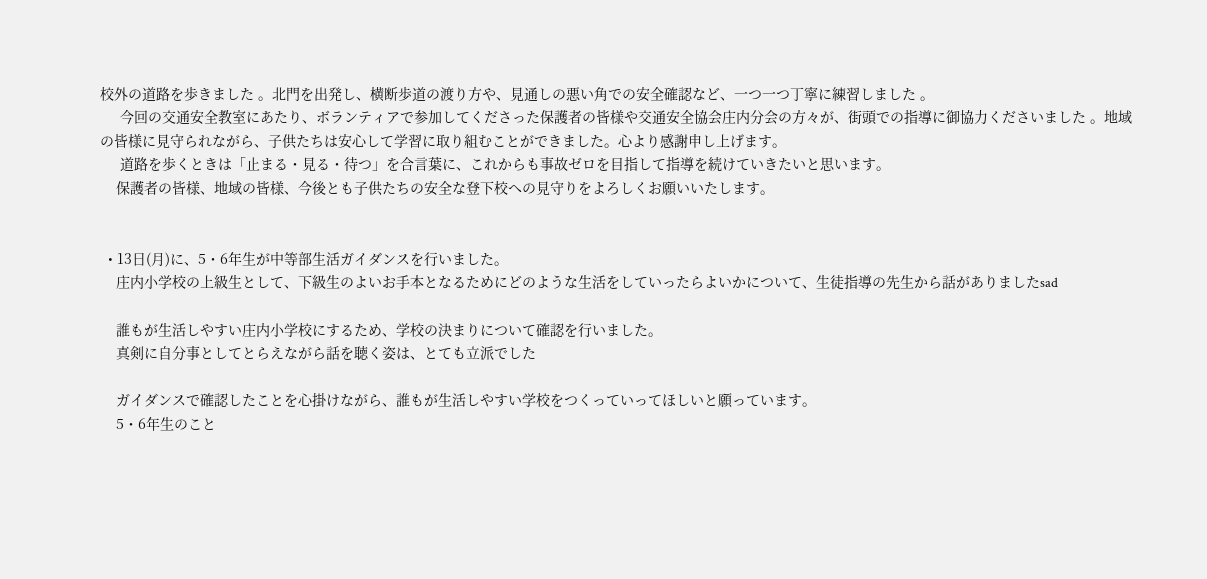校外の道路を歩きました 。北門を出発し、横断歩道の渡り方や、見通しの悪い角での安全確認など、一つ一つ丁寧に練習しました 。
     今回の交通安全教室にあたり、ボランティアで参加してくださった保護者の皆様や交通安全協会庄内分会の方々が、街頭での指導に御協力くださいました 。地域の皆様に見守られながら、子供たちは安心して学習に取り組むことができました。心より感謝申し上げます。
     道路を歩くときは「止まる・見る・待つ」を合言葉に、これからも事故ゼロを目指して指導を続けていきたいと思います。
    保護者の皆様、地域の皆様、今後とも子供たちの安全な登下校への見守りをよろしくお願いいたします。


  • 13日(月)に、5・6年生が中等部生活ガイダンスを行いました。
    庄内小学校の上級生として、下級生のよいお手本となるためにどのような生活をしていったらよいかについて、生徒指導の先生から話がありましたsad

    誰もが生活しやすい庄内小学校にするため、学校の決まりについて確認を行いました。
    真剣に自分事としてとらえながら話を聴く姿は、とても立派でした

    ガイダンスで確認したことを心掛けながら、誰もが生活しやすい学校をつくっていってほしいと願っています。
    5・6年生のこと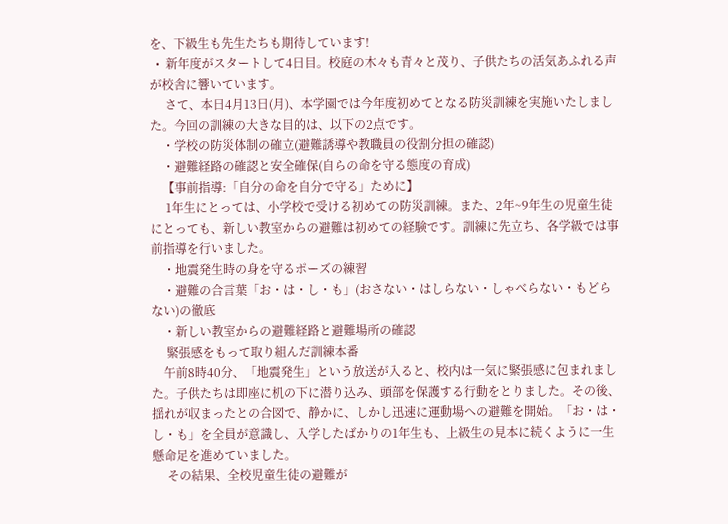を、下級生も先生たちも期待しています!
  •  新年度がスタートして4日目。校庭の木々も青々と茂り、子供たちの活気あふれる声が校舎に響いています。
     さて、本日4月13日(月)、本学園では今年度初めてとなる防災訓練を実施いたしました。今回の訓練の大きな目的は、以下の2点です。
    ・学校の防災体制の確立(避難誘導や教職員の役割分担の確認)
    ・避難経路の確認と安全確保(自らの命を守る態度の育成)
    【事前指導:「自分の命を自分で守る」ために】
     1年生にとっては、小学校で受ける初めての防災訓練。また、2年~9年生の児童生徒にとっても、新しい教室からの避難は初めての経験です。訓練に先立ち、各学級では事前指導を行いました。
    ・地震発生時の身を守るポーズの練習
    ・避難の合言葉「お・は・し・も」(おさない・はしらない・しゃべらない・もどらない)の徹底
    ・新しい教室からの避難経路と避難場所の確認
     緊張感をもって取り組んだ訓練本番
    午前8時40分、「地震発生」という放送が入ると、校内は一気に緊張感に包まれました。子供たちは即座に机の下に潜り込み、頭部を保護する行動をとりました。その後、揺れが収まったとの合図で、静かに、しかし迅速に運動場への避難を開始。「お・は・し・も」を全員が意識し、入学したばかりの1年生も、上級生の見本に続くように一生懸命足を進めていました。
     その結果、全校児童生徒の避難が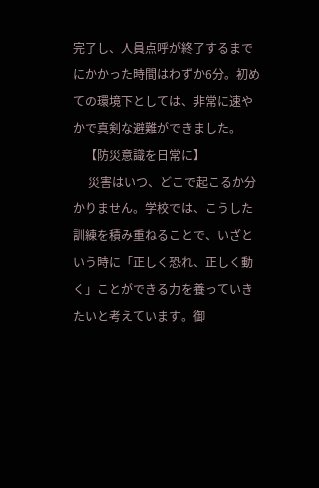完了し、人員点呼が終了するまでにかかった時間はわずか6分。初めての環境下としては、非常に速やかで真剣な避難ができました。
    【防災意識を日常に】
     災害はいつ、どこで起こるか分かりません。学校では、こうした訓練を積み重ねることで、いざという時に「正しく恐れ、正しく動く」ことができる力を養っていきたいと考えています。御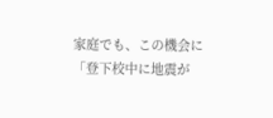家庭でも、この機会に「登下校中に地震が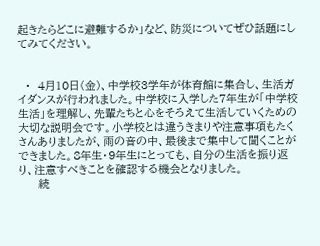起きたらどこに避難するか」など、防災についてぜひ話題にしてみてください。


  •  4月10日(金)、中学校3学年が体育館に集合し、生活ガイダンスが行われました。中学校に入学した7年生が「中学校生活」を理解し、先輩たちと心をそろえて生活していくための大切な説明会です。小学校とは違うきまりや注意事項もたくさんありましたが、雨の音の中、最後まで集中して聞くことができました。8年生・9年生にとっても、自分の生活を振り返り、注意すべきことを確認する機会となりました。
     続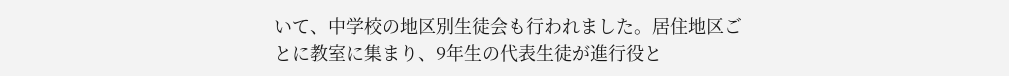いて、中学校の地区別生徒会も行われました。居住地区ごとに教室に集まり、9年生の代表生徒が進行役と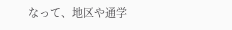なって、地区や通学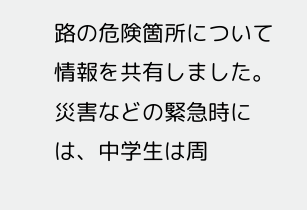路の危険箇所について情報を共有しました。災害などの緊急時には、中学生は周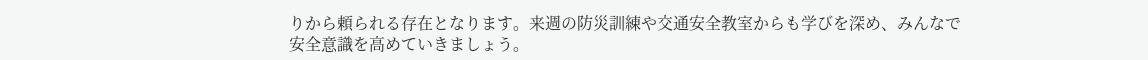りから頼られる存在となります。来週の防災訓練や交通安全教室からも学びを深め、みんなで安全意識を高めていきましょう。